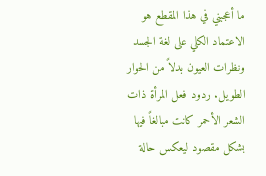ما أعجبني في هذا المقطع هو الاعتماد الكلي على لغة الجسد ونظرات العيون بدلاً من الحوار الطويل. ردود فعل المرأة ذات الشعر الأحمر كانت مبالغاً فيها بشكل مقصود ليعكس حالة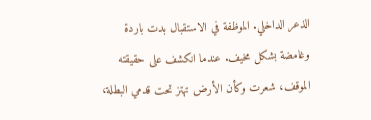الذعر الداخلي. الموظفة في الاستقبال بدت باردة وغامضة بشكل مخيف. عندما انكشف على حقيقته الموقف، شعرت وكأن الأرض تهتز تحت قدمي البطلة،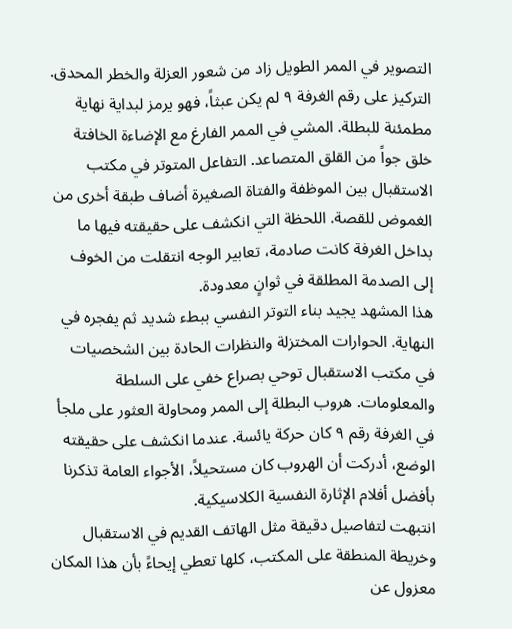التصوير في الممر الطويل زاد من شعور العزلة والخطر المحدق.
التركيز على رقم الغرفة ٩ لم يكن عبثاً، فهو يرمز لبداية نهاية مطمئنة للبطلة. المشي في الممر الفارغ مع الإضاءة الخافتة خلق جواً من القلق المتصاعد. التفاعل المتوتر في مكتب الاستقبال بين الموظفة والفتاة الصغيرة أضاف طبقة أخرى من الغموض للقصة. اللحظة التي انكشف على حقيقته فيها ما بداخل الغرفة كانت صادمة، تعابير الوجه انتقلت من الخوف إلى الصدمة المطلقة في ثوانٍ معدودة.
هذا المشهد يجيد بناء التوتر النفسي ببطء شديد ثم يفجره في النهاية. الحوارات المختزلة والنظرات الحادة بين الشخصيات في مكتب الاستقبال توحي بصراع خفي على السلطة والمعلومات. هروب البطلة إلى الممر ومحاولة العثور على ملجأ في الغرفة رقم ٩ كان حركة يائسة. عندما انكشف على حقيقته الوضع، أدركت أن الهروب كان مستحيلاً، الأجواء العامة تذكرنا بأفضل أفلام الإثارة النفسية الكلاسيكية.
انتبهت لتفاصيل دقيقة مثل الهاتف القديم في الاستقبال وخريطة المنطقة على المكتب، كلها تعطي إيحاءً بأن هذا المكان معزول عن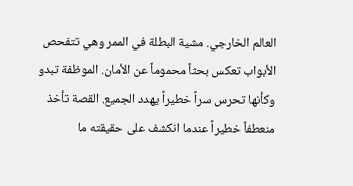العالم الخارجي. مشية البطلة في الممر وهي تتفحص الأبواب تعكس بحثاً محموماً عن الأمان. الموظفة تبدو وكأنها تحرس سراً خطيراً يهدد الجميع. القصة تأخذ منعطفاً خطيراً عندما انكشف على حقيقته ما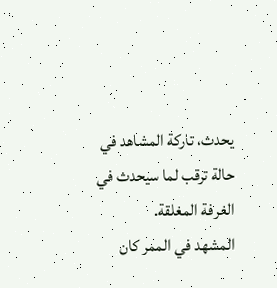يحدث، تاركة المشاهد في حالة ترقب لما سيحدث في الغرفة المغلقة.
المشهد في الممر كان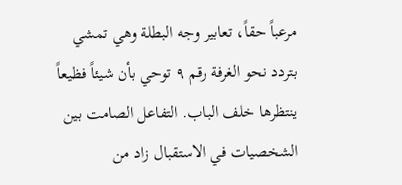مرعباً حقاً، تعابير وجه البطلة وهي تمشي بتردد نحو الغرفة رقم ٩ توحي بأن شيئاً فظيعاً ينتظرها خلف الباب. التفاعل الصامت بين الشخصيات في الاستقبال زاد من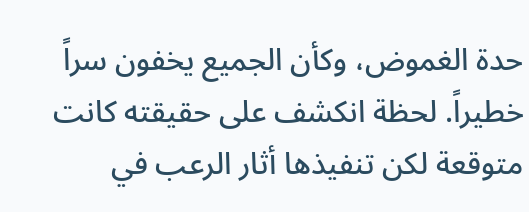حدة الغموض، وكأن الجميع يخفون سراً خطيراً. لحظة انكشف على حقيقته كانت متوقعة لكن تنفيذها أثار الرعب في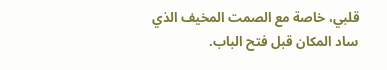قلبي، خاصة مع الصمت المخيف الذي ساد المكان قبل فتح الباب.